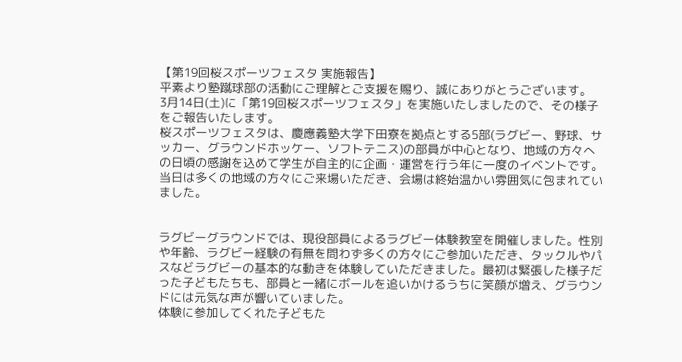【第19回桜スポーツフェスタ 実施報告】
平素より塾蹴球部の活動にご理解とご支援を賜り、誠にありがとうございます。
3月14日(土)に「第19回桜スポーツフェスタ」を実施いたしましたので、その様子をご報告いたします。
桜スポーツフェスタは、慶應義塾大学下田寮を拠点とする5部(ラグビー、野球、サッカー、グラウンドホッケー、ソフトテニス)の部員が中心となり、地域の方々への日頃の感謝を込めて学生が自主的に企画・運営を行う年に一度のイベントです。
当日は多くの地域の方々にご来場いただき、会場は終始温かい雰囲気に包まれていました。


ラグビーグラウンドでは、現役部員によるラグビー体験教室を開催しました。性別や年齢、ラグビー経験の有無を問わず多くの方々にご参加いただき、タックルやパスなどラグビーの基本的な動きを体験していただきました。最初は緊張した様子だった子どもたちも、部員と一緒にボールを追いかけるうちに笑顔が増え、グラウンドには元気な声が響いていました。
体験に参加してくれた子どもた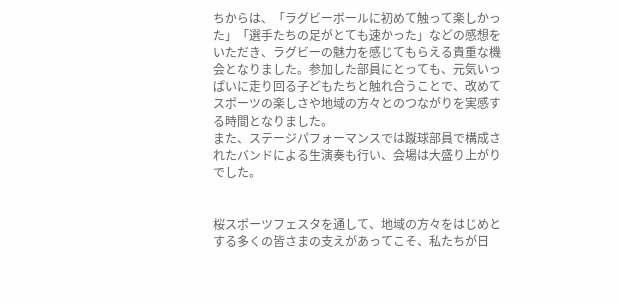ちからは、「ラグビーボールに初めて触って楽しかった」「選手たちの足がとても速かった」などの感想をいただき、ラグビーの魅力を感じてもらえる貴重な機会となりました。参加した部員にとっても、元気いっぱいに走り回る子どもたちと触れ合うことで、改めてスポーツの楽しさや地域の方々とのつながりを実感する時間となりました。
また、ステージパフォーマンスでは蹴球部員で構成されたバンドによる生演奏も行い、会場は大盛り上がりでした。


桜スポーツフェスタを通して、地域の方々をはじめとする多くの皆さまの支えがあってこそ、私たちが日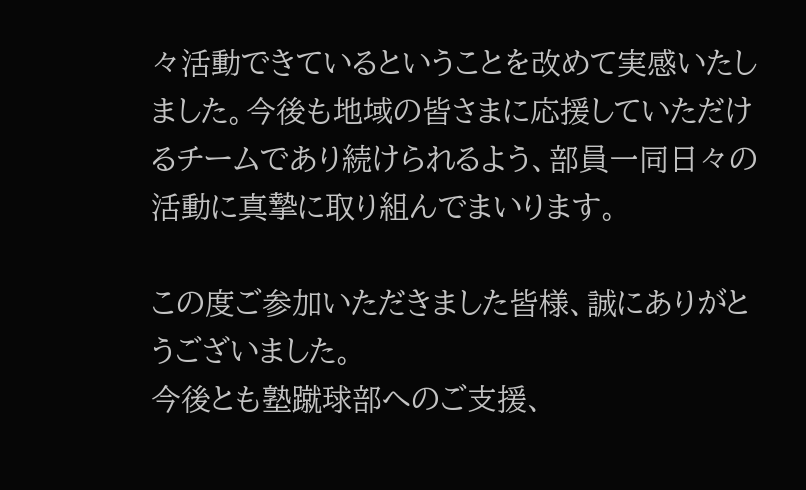々活動できているということを改めて実感いたしました。今後も地域の皆さまに応援していただけるチームであり続けられるよう、部員一同日々の活動に真摯に取り組んでまいります。

この度ご参加いただきました皆様、誠にありがとうございました。
今後とも塾蹴球部へのご支援、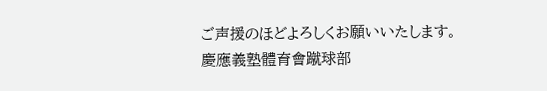ご声援のほどよろしくお願いいたします。
慶應義塾體育會蹴球部